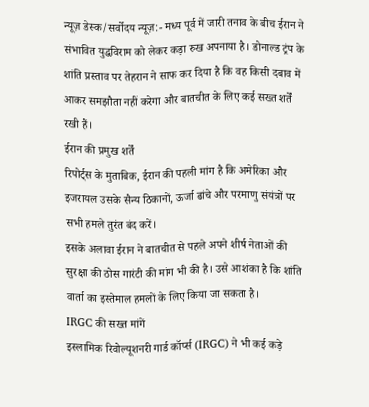न्यूज़ डेस्क/सर्वोदय न्यूज़:- मध्य पूर्व में जारी तनाव के बीच ईरान ने संभावित युद्धविराम को लेकर कड़ा रुख अपनाया है। डोनाल्ड ट्रंप के शांति प्रस्ताव पर तेहरान ने साफ कर दिया है कि वह किसी दबाव में आकर समझौता नहीं करेगा और बातचीत के लिए कई सख्त शर्तें रखी हैं।
ईरान की प्रमुख शर्तें
रिपोर्ट्स के मुताबिक, ईरान की पहली मांग है कि अमेरिका और इजरायल उसके सैन्य ठिकानों, ऊर्जा ढांचे और परमाणु संयंत्रों पर सभी हमले तुरंत बंद करें।
इसके अलावा ईरान ने बातचीत से पहले अपने शीर्ष नेताओं की सुरक्षा की ठोस गारंटी की मांग भी की है। उसे आशंका है कि शांति वार्ता का इस्तेमाल हमलों के लिए किया जा सकता है।
IRGC की सख्त मांगें
इस्लामिक रिवोल्यूशनरी गार्ड कॉर्प्स (IRGC) ने भी कई कड़े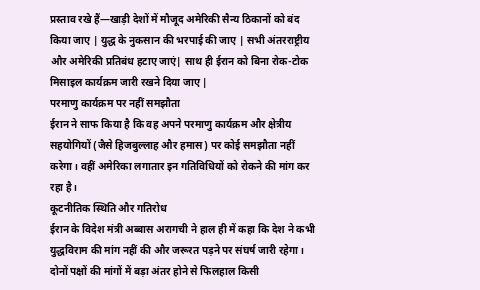प्रस्ताव रखे हैं—खाड़ी देशों में मौजूद अमेरिकी सैन्य ठिकानों को बंद किया जाए | युद्ध के नुकसान की भरपाई की जाए | सभी अंतरराष्ट्रीय और अमेरिकी प्रतिबंध हटाए जाएं| साथ ही ईरान को बिना रोक-टोक मिसाइल कार्यक्रम जारी रखने दिया जाए |
परमाणु कार्यक्रम पर नहीं समझौता
ईरान ने साफ किया है कि वह अपने परमाणु कार्यक्रम और क्षेत्रीय सहयोगियों (जैसे हिजबुल्लाह और हमास) पर कोई समझौता नहीं करेगा। वहीं अमेरिका लगातार इन गतिविधियों को रोकने की मांग कर रहा है।
कूटनीतिक स्थिति और गतिरोध
ईरान के विदेश मंत्री अब्बास अरागची ने हाल ही में कहा कि देश ने कभी युद्धविराम की मांग नहीं की और जरूरत पड़ने पर संघर्ष जारी रहेगा। दोनों पक्षों की मांगों में बड़ा अंतर होने से फिलहाल किसी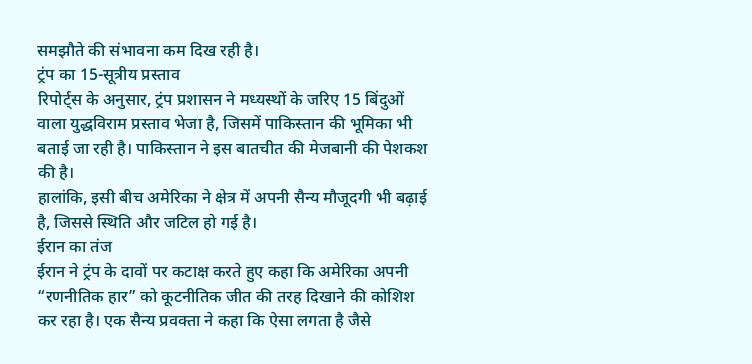समझौते की संभावना कम दिख रही है।
ट्रंप का 15-सूत्रीय प्रस्ताव
रिपोर्ट्स के अनुसार, ट्रंप प्रशासन ने मध्यस्थों के जरिए 15 बिंदुओं वाला युद्धविराम प्रस्ताव भेजा है, जिसमें पाकिस्तान की भूमिका भी बताई जा रही है। पाकिस्तान ने इस बातचीत की मेजबानी की पेशकश की है।
हालांकि, इसी बीच अमेरिका ने क्षेत्र में अपनी सैन्य मौजूदगी भी बढ़ाई है, जिससे स्थिति और जटिल हो गई है।
ईरान का तंज
ईरान ने ट्रंप के दावों पर कटाक्ष करते हुए कहा कि अमेरिका अपनी “रणनीतिक हार” को कूटनीतिक जीत की तरह दिखाने की कोशिश कर रहा है। एक सैन्य प्रवक्ता ने कहा कि ऐसा लगता है जैसे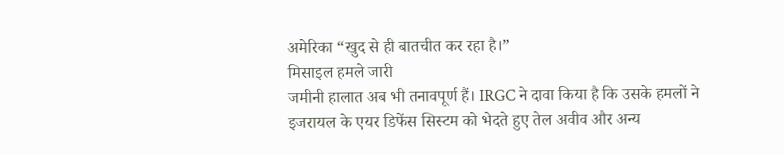अमेरिका “खुद से ही बातचीत कर रहा है।”
मिसाइल हमले जारी
जमीनी हालात अब भी तनावपूर्ण हैं। IRGC ने दावा किया है कि उसके हमलों ने इजरायल के एयर डिफेंस सिस्टम को भेदते हुए तेल अवीव और अन्य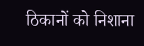ठिकानों को निशाना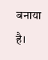बनाया है।